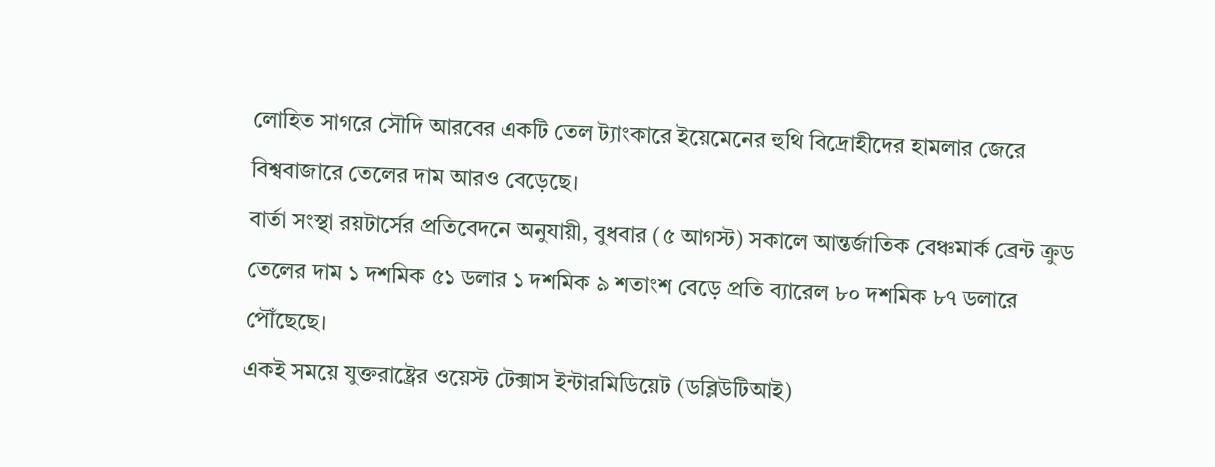লোহিত সাগরে সৌদি আরবের একটি তেল ট্যাংকারে ইয়েমেনের হুথি বিদ্রোহীদের হামলার জেরে বিশ্ববাজারে তেলের দাম আরও বেড়েছে।
বার্তা সংস্থা রয়টার্সের প্রতিবেদনে অনুযায়ী, বুধবার (৫ আগস্ট) সকালে আন্তর্জাতিক বেঞ্চমার্ক ব্রেন্ট ক্রুড তেলের দাম ১ দশমিক ৫১ ডলার ১ দশমিক ৯ শতাংশ বেড়ে প্রতি ব্যারেল ৮০ দশমিক ৮৭ ডলারে পৌঁছেছে।
একই সময়ে যুক্তরাষ্ট্রের ওয়েস্ট টেক্সাস ইন্টারমিডিয়েট (ডব্লিউটিআই)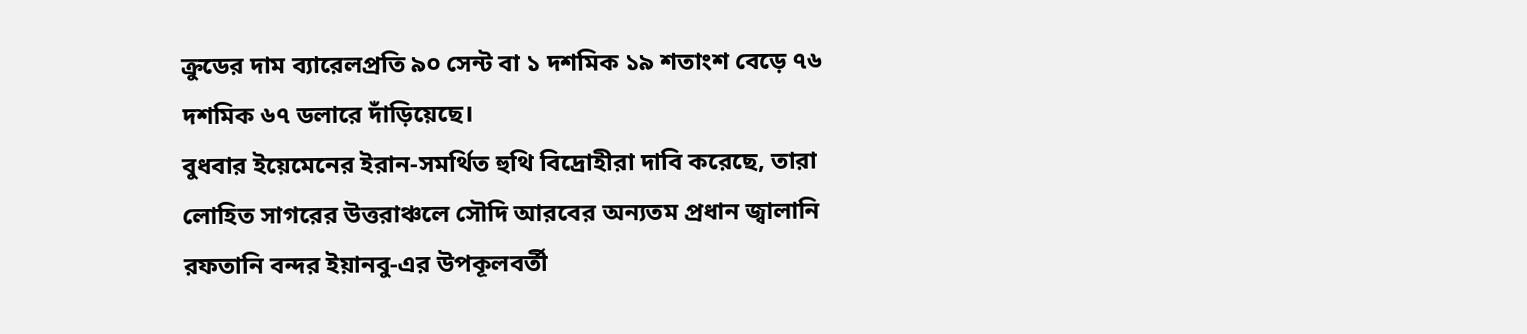ক্রুডের দাম ব্যারেলপ্রতি ৯০ সেন্ট বা ১ দশমিক ১৯ শতাংশ বেড়ে ৭৬ দশমিক ৬৭ ডলারে দাঁড়িয়েছে।
বুধবার ইয়েমেনের ইরান-সমর্থিত হুথি বিদ্রোহীরা দাবি করেছে, তারা লোহিত সাগরের উত্তরাঞ্চলে সৌদি আরবের অন্যতম প্রধান জ্বালানি রফতানি বন্দর ইয়ানবু-এর উপকূলবর্তী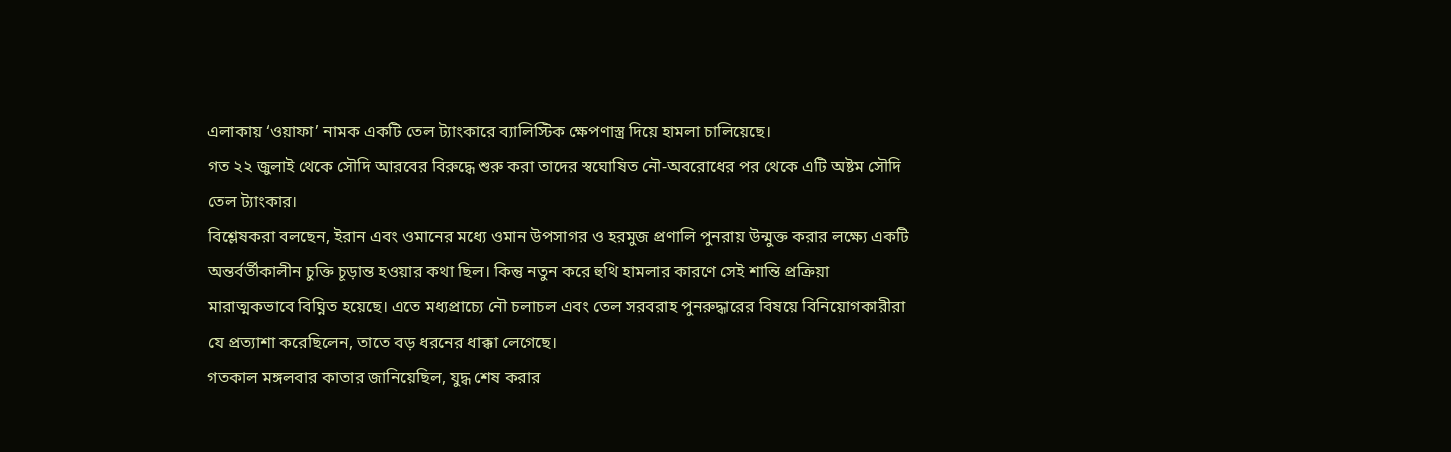এলাকায় ‘ওয়াফা’ নামক একটি তেল ট্যাংকারে ব্যালিস্টিক ক্ষেপণাস্ত্র দিয়ে হামলা চালিয়েছে।
গত ২২ জুলাই থেকে সৌদি আরবের বিরুদ্ধে শুরু করা তাদের স্বঘোষিত নৌ-অবরোধের পর থেকে এটি অষ্টম সৌদি তেল ট্যাংকার।
বিশ্লেষকরা বলছেন, ইরান এবং ওমানের মধ্যে ওমান উপসাগর ও হরমুজ প্রণালি পুনরায় উন্মুক্ত করার লক্ষ্যে একটি অন্তর্বর্তীকালীন চুক্তি চূড়ান্ত হওয়ার কথা ছিল। কিন্তু নতুন করে হুথি হামলার কারণে সেই শান্তি প্রক্রিয়া মারাত্মকভাবে বিঘ্নিত হয়েছে। এতে মধ্যপ্রাচ্যে নৌ চলাচল এবং তেল সরবরাহ পুনরুদ্ধারের বিষয়ে বিনিয়োগকারীরা যে প্রত্যাশা করেছিলেন, তাতে বড় ধরনের ধাক্কা লেগেছে।
গতকাল মঙ্গলবার কাতার জানিয়েছিল, যুদ্ধ শেষ করার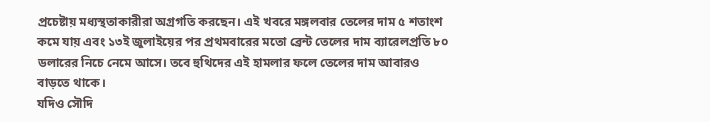প্রচেষ্টায় মধ্যস্থতাকারীরা অগ্রগতি করছেন। এই খবরে মঙ্গলবার তেলের দাম ৫ শতাংশ কমে যায় এবং ১৩ই জুলাইয়ের পর প্রথমবারের মতো ব্রেন্ট তেলের দাম ব্যারেলপ্রতি ৮০ ডলারের নিচে নেমে আসে। তবে হুথিদের এই হামলার ফলে তেলের দাম আবারও বাড়তে থাকে।
যদিও সৌদি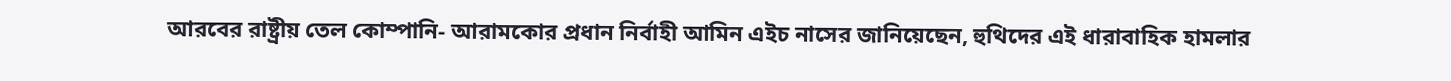আরবের রাষ্ট্রীয় তেল কোম্পানি- আরামকোর প্রধান নির্বাহী আমিন এইচ নাসের জানিয়েছেন, হুথিদের এই ধারাবাহিক হামলার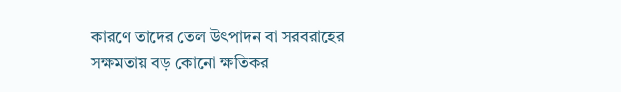কারণে তাদের তেল উৎপাদন বা সরবরাহের সক্ষমতায় বড় কোনো ক্ষতিকর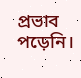প্রভাব পড়েনি।